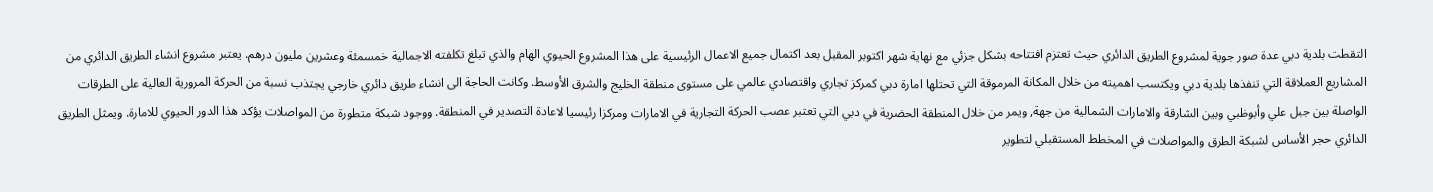التقطت بلدية دبي عدة صور جوية لمشروع الطريق الدائري حيث تعتزم افتتاحه بشكل جزئي مع نهاية شهر اكتوبر المقبل بعد اكتمال جميع الاعمال الرئيسية على هذا المشروع الحيوي الهام والذي تبلغ تكلفته الاجمالية خمسمئة وعشرين مليون درهم. يعتبر مشروع انشاء الطريق الدائري من المشاريع العملاقة التي تنفذها بلدية دبي ويكتسب اهميته من خلال المكانة المرموقة التي تحتلها امارة دبي كمركز تجاري واقتصادي عالمي على مستوى منطقة الخليج والشرق الأوسط. وكانت الحاجة الى انشاء طريق دائري خارجي يجتذب نسبة من الحركة المرورية العالية على الطرقات الواصلة بين جبل علي وأبوظبي وبين الشارقة والامارات الشمالية من جهة, ويمر من خلال المنطقة الحضرية في دبي التي تعتبر عصب الحركة التجارية في الامارات ومركزا رئيسيا لاعادة التصدير في المنطقة. ووجود شبكة متطورة من المواصلات يؤكد هذا الدور الحيوي للامارة. ويمثل الطريق الدائري حجر الأساس لشبكة الطرق والمواصلات في المخطط المستقبلي لتطوير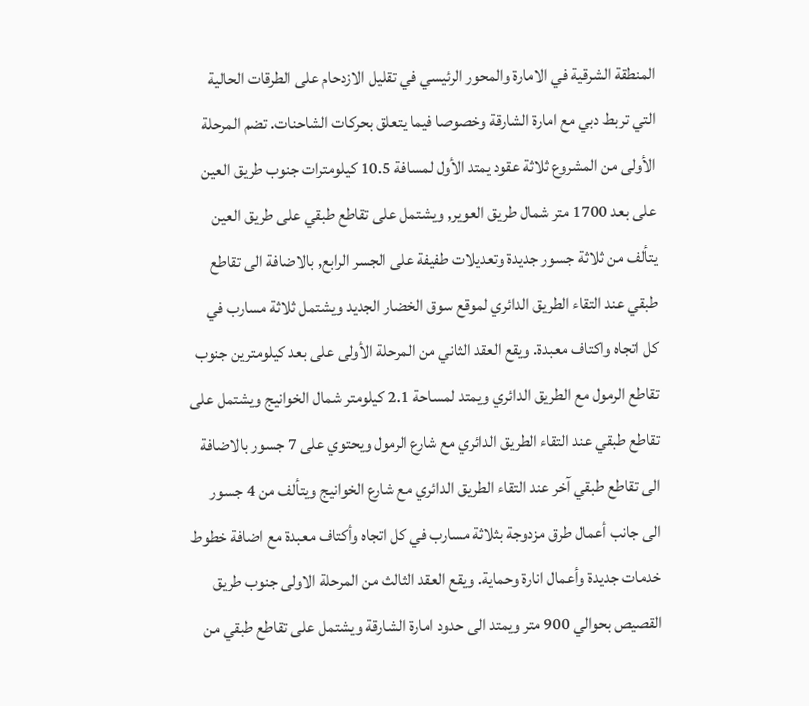المنطقة الشرقية في الامارة والمحور الرئيسي في تقليل الازدحام على الطرقات الحالية التي تربط دبي مع امارة الشارقة وخصوصا فيما يتعلق بحركات الشاحنات. تضم المرحلة الأولى من المشروع ثلاثة عقود يمتد الأول لمسافة 10.5 كيلومترات جنوب طريق العين على بعد 1700 متر شمال طريق العوير, ويشتمل على تقاطع طبقي على طريق العين يتألف من ثلاثة جسور جديدة وتعديلات طفيفة على الجسر الرابع, بالاضافة الى تقاطع طبقي عند التقاء الطريق الدائري لموقع سوق الخضار الجديد ويشتمل ثلاثة مسارب في كل اتجاه واكتاف معبدة. ويقع العقد الثاني من المرحلة الأولى على بعد كيلومترين جنوب تقاطع الرمول مع الطريق الدائري ويمتد لمساحة 2.1 كيلومتر شمال الخوانيج ويشتمل على تقاطع طبقي عند التقاء الطريق الدائري مع شارع الرمول ويحتوي على 7 جسور بالاضافة الى تقاطع طبقي آخر عند التقاء الطريق الدائري مع شارع الخوانيج ويتألف من 4 جسور الى جانب أعمال طرق مزدوجة بثلاثة مسارب في كل اتجاه وأكتاف معبدة مع اضافة خطوط خدمات جديدة وأعمال انارة وحماية. ويقع العقد الثالث من المرحلة الاولى جنوب طريق القصيص بحوالي 900 متر ويمتد الى حدود امارة الشارقة ويشتمل على تقاطع طبقي من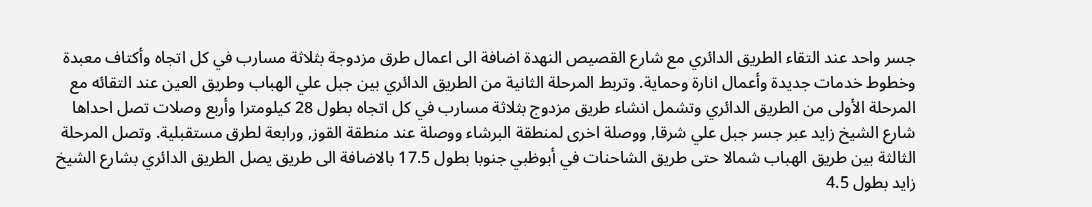جسر واحد عند التقاء الطريق الدائري مع شارع القصيص النهدة اضافة الى اعمال طرق مزدوجة بثلاثة مسارب في كل اتجاه وأكتاف معبدة وخطوط خدمات جديدة وأعمال انارة وحماية. وتربط المرحلة الثانية من الطريق الدائري بين جبل علي الهباب وطريق العين عند التقائه مع المرحلة الأولى من الطريق الدائري وتشمل انشاء طريق مزدوج بثلاثة مسارب في كل اتجاه بطول 28 كيلومترا وأربع وصلات تصل احداها شارع الشيخ زايد عبر جسر جبل علي شرقا, ووصلة اخرى لمنطقة البرشاء ووصلة عند منطقة القوز, ورابعة لطرق مستقبلية. وتصل المرحلة الثالثة بين طريق الهباب شمالا حتى طريق الشاحنات في أبوظبي جنوبا بطول 17.5 بالاضافة الى طريق يصل الطريق الدائري بشارع الشيخ زايد بطول 4.5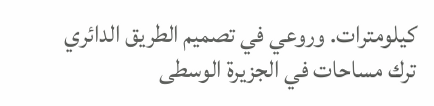كيلومترات. وروعي في تصميم الطريق الدائري ترك مساحات في الجزيرة الوسطى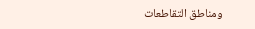ومناطق التقاطعات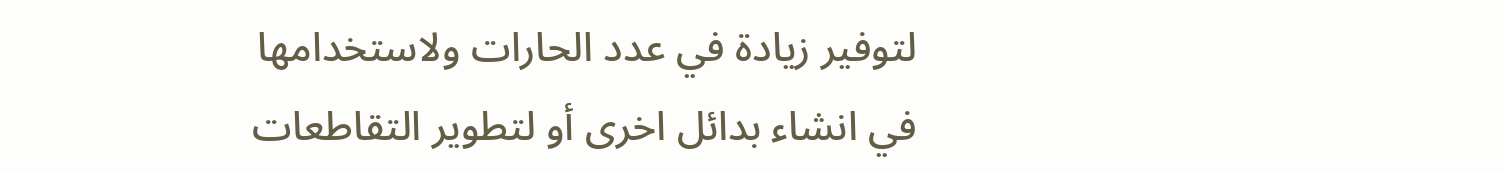لتوفير زيادة في عدد الحارات ولاستخدامها في انشاء بدائل اخرى أو لتطوير التقاطعات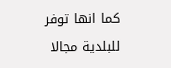كما انها توفر للبلدية مجالا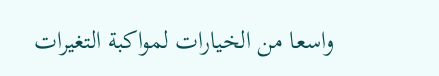واسعا من الخيارات لمواكبة التغيرات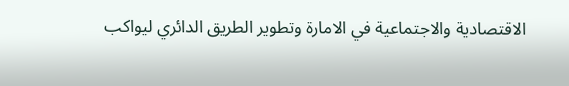الاقتصادية والاجتماعية في الامارة وتطوير الطريق الدائري ليواكب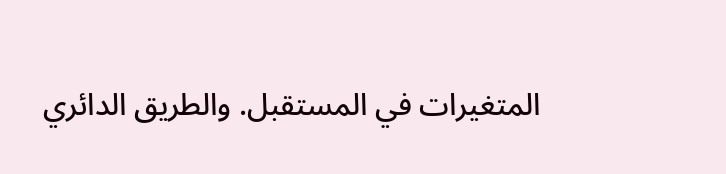المتغيرات في المستقبل. والطريق الدائري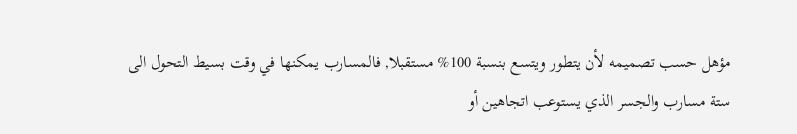مؤهل حسب تصميمه لأن يتطور ويتسع بنسبة 100% مستقبلا, فالمسارب يمكنها في وقت بسيط التحول الى ستة مسارب والجسر الذي يستوعب اتجاهين أو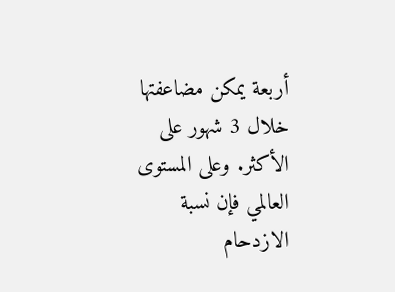أربعة يمكن مضاعفتها خلال 3 شهور على الأكثر. وعلى المستوى العالمي فإن نسبة الازدحام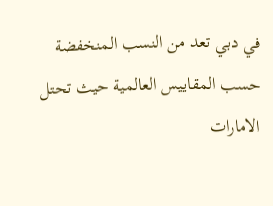في دبي تعد من النسب المنخفضة حسب المقاييس العالمية حيث تحتل الامارات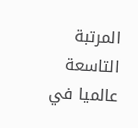المرتبة التاسعة عالميا في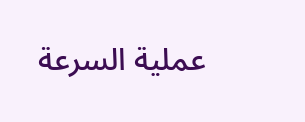عملية السرعة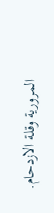المرورية وقلة الازدحام.